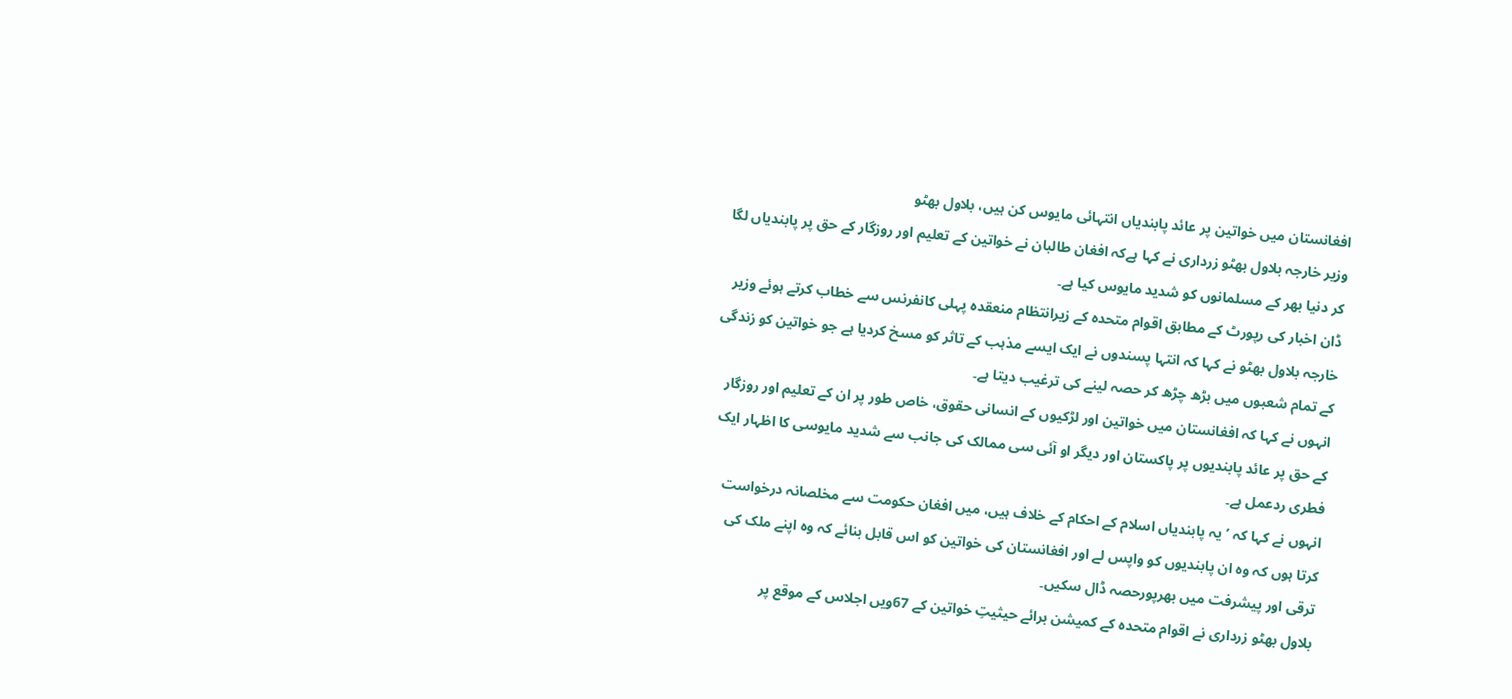افغانستان میں خواتین پر عائد پابندیاں انتہائی مایوس کن ہیں، بلاول بھٹو
وزیر خارجہ بلاول بھٹو زرداری نے کہا ہےکہ افغان طالبان نے خواتین کے تعلیم اور روزگار کے حق پر پابندیاں لگا کر دنیا بھر کے مسلمانوں کو شدید مایوس کیا ہے۔
ڈان اخبار کی رپورٹ کے مطابق اقوام متحدہ کے زیرانتظام منعقدہ پہلی کانفرنس سے خطاب کرتے ہوئے وزیر خارجہ بلاول بھٹو نے کہا کہ انتہا پسندوں نے ایک ایسے مذہب کے تاثر کو مسخ کردیا ہے جو خواتین کو زندگی کے تمام شعبوں میں بڑھ چڑھ کر حصہ لینے کی ترغیب دیتا ہے۔
انہوں نے کہا کہ افغانستان میں خواتین اور لڑکیوں کے انسانی حقوق، خاص طور پر ان کے تعلیم اور روزگار کے حق پر عائد پابندیوں پر پاکستان اور دیگر او آئی سی ممالک کی جانب سے شدید مایوسی کا اظہار ایک فطری ردعمل ہے۔
انہوں نے کہا کہ ’یہ پابندیاں اسلام کے احکام کے خلاف ہیں، میں افغان حکومت سے مخلصانہ درخواست کرتا ہوں کہ وہ ان پابندیوں کو واپس لے اور افغانستان کی خواتین کو اس قابل بنائے کہ وہ اپنے ملک کی ترقی اور پیشرفت میں بھرپورحصہ ڈال سکیں۔
بلاول بھٹو زرداری نے اقوام متحدہ کے کمیشن برائے حیثیتِ خواتین کے 67ویں اجلاس کے موقع پر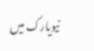نیویارک میں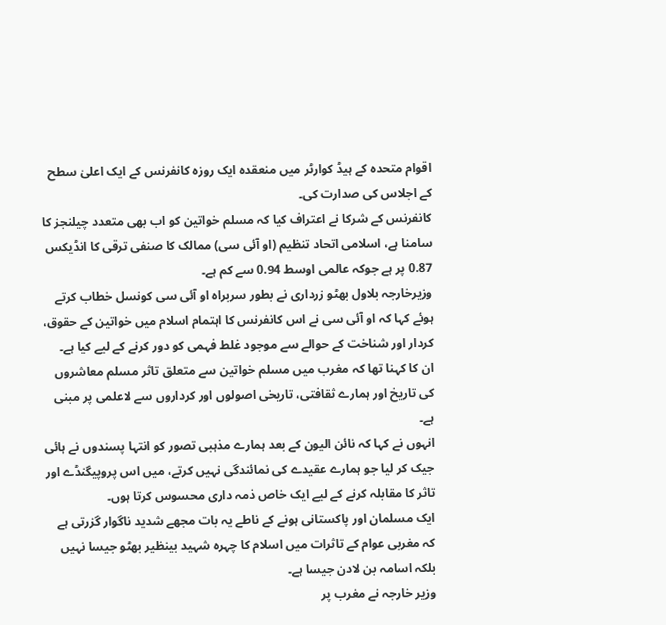اقوام متحدہ کے ہیڈ کوارٹر میں منعقدہ ایک روزہ کانفرنس کے ایک اعلیٰ سطح کے اجلاس کی صدارت کی۔
کانفرنس کے شرکا نے اعتراف کیا کہ مسلم خواتین کو اب بھی متعدد چیلنجز کا سامنا ہے، اسلامی اتحاد تنظیم (او آئی سی) ممالک کا صنفی ترقی کا انڈیکس 0.87 پر ہے جوکہ عالمی اوسط 0.94 سے کم ہے۔
وزیرخارجہ بلاول بھٹو زرداری نے بطور سربراہ او آئی سی کونسل خطاب کرتے ہوئے کہا کہ او آئی سی نے اس کانفرنس کا اہتمام اسلام میں خواتین کے حقوق، کردار اور شناخت کے حوالے سے موجود غلط فہمی کو دور کرنے کے لیے کیا ہے۔
ان کا کہنا تھا کہ مغرب میں مسلم خواتین سے متعلق تاثر مسلم معاشروں کی تاریخ اور ہمارے ثقافتی، تاریخی اصولوں اور کرداروں سے لاعلمی پر مبنی ہے۔
انہوں نے کہا کہ نائن الیون کے بعد ہمارے مذہبی تصور کو انتہا پسندوں نے ہائی جیک کر لیا جو ہمارے عقیدے کی نمائندگی نہیں کرتے، میں اس پروپیگنڈے اور تاثر کا مقابلہ کرنے کے لیے ایک خاص ذمہ داری محسوس کرتا ہوں۔
ایک مسلمان اور پاکستانی ہونے کے ناطے یہ بات مجھے شدید ناگوار گزرتی ہے کہ مغربی عوام کے تاثرات میں اسلام کا چہرہ شہید بینظیر بھٹو جیسا نہیں بلکہ اسامہ بن لادن جیسا ہے۔
وزیر خارجہ نے مغرب پر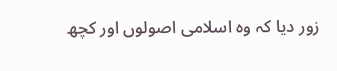زور دیا کہ وہ اسلامی اصولوں اور کچھ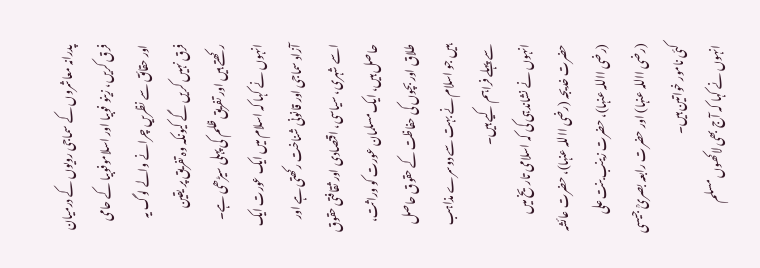پدرانہ معاشروں کے سماجی رویوں کے درمیان فرق کریں، زینو فوبیا اور اسلاموفوبیا کے حامی اور حقائق سے نظریں چرانے والے لوگ یہ فرق نہیں کریں گے کیونکہ وہ تفریق پر یقین رکھتے ہیں اور تفریق ظلم کی پہلی سیڑھی ہے۔
انہوں نے کہا کہ اسلام میں ایک عورت ایک آزاد سماجی اور قانونی شناخت رکھتی ہے اور اسے شہری، سیاسی، اقتصادی اور ثقافتی حقوق حاصل ہیں، ایک مسلمان عورت کو وراثت، طلاق اور بچوں کی حفاظت کے حقوق حاصل ہیں جو اسلام نے بہت سے دوسرے مذاہب سے پہلے فراہم کیے ہیں۔
انہوں نے نشاندہی کی کہ اسلامی تاریخ میں حضرت خدیجہ (رضی االلہ عنہا)، حضرت عائشہ (رضی االلہ عنہا)، حضرت زینب بنت علی (رضی االلہ عنہا) اور حضرت رابعہ بصریؒ جیسی کئی نامور خواتین ہیں۔
انہوں نے کہا کہ آج بھی لاکھوں مسلم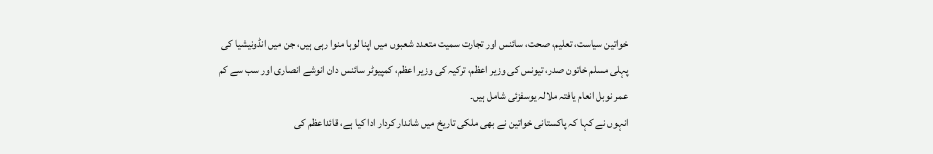خواتین سیاست، تعلیم، صحت، سائنس اور تجارت سمیت متعدد شعبوں میں اپنا لوہا منوا رہی ہیں، جن میں انڈونیشیا کی پہلی مسلم خاتون صدر، تیونس کی وزیر اعظم، ترکیہ کی وزیر اعظم، کمپیوٹر سائنس دان انوشے انصاری اور سب سے کم عمر نوبل انعام یافتہ ملالہ یوسفزئی شامل ہیں۔
انہوں نے کہا کہ پاکستانی خواتین نے بھی ملکی تاریخ میں شاندار کردار ادا کیا ہے، قائداعظم کی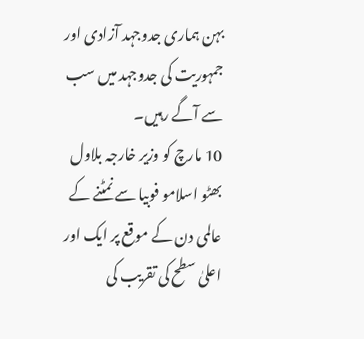بہن ہماری جدوجہد آزادی اور جمہوریت کی جدوجہد میں سب سے آگے رہیں۔
10 مارچ کو وزیر خارجہ بلاول بھٹو اسلامو فوبیا سے نمٹنے کے عالمی دن کے موقع پر ایک اور اعلیٰ سطح کی تقریب کی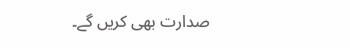صدارت بھی کریں گے۔